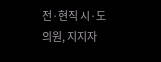전·현직 시·도의원, 지지자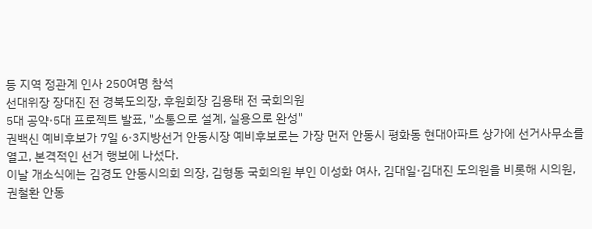등 지역 정관계 인사 250여명 참석
선대위장 장대진 전 경북도의장, 후원회장 김용태 전 국회의원
5대 공약·5대 프로젝트 발표, "소통으로 설계, 실용으로 완성"
권백신 예비후보가 7일 6·3지방선거 안동시장 예비후보로는 가장 먼저 안동시 평화동 현대아파트 상가에 선거사무소를 열고, 본격적인 선거 행보에 나섰다.
이날 개소식에는 김경도 안동시의회 의장, 김형동 국회의원 부인 이성화 여사, 김대일·김대진 도의원을 비롯해 시의원, 권철환 안동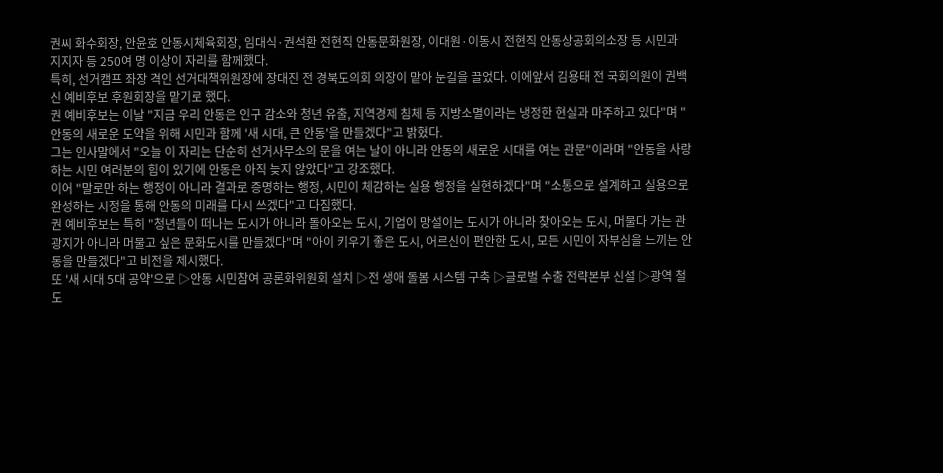권씨 화수회장, 안윤호 안동시체육회장, 임대식·권석환 전현직 안동문화원장, 이대원·이동시 전현직 안동상공회의소장 등 시민과 지지자 등 250여 명 이상이 자리를 함께했다.
특히, 선거캠프 좌장 격인 선거대책위원장에 장대진 전 경북도의회 의장이 맡아 눈길을 끌었다. 이에앞서 김용태 전 국회의원이 권백신 예비후보 후원회장을 맡기로 했다.
권 예비후보는 이날 "지금 우리 안동은 인구 감소와 청년 유출, 지역경제 침체 등 지방소멸이라는 냉정한 현실과 마주하고 있다"며 "안동의 새로운 도약을 위해 시민과 함께 '새 시대, 큰 안동'을 만들겠다"고 밝혔다.
그는 인사말에서 "오늘 이 자리는 단순히 선거사무소의 문을 여는 날이 아니라 안동의 새로운 시대를 여는 관문"이라며 "안동을 사랑하는 시민 여러분의 힘이 있기에 안동은 아직 늦지 않았다"고 강조했다.
이어 "말로만 하는 행정이 아니라 결과로 증명하는 행정, 시민이 체감하는 실용 행정을 실현하겠다"며 "소통으로 설계하고 실용으로 완성하는 시정을 통해 안동의 미래를 다시 쓰겠다"고 다짐했다.
권 예비후보는 특히 "청년들이 떠나는 도시가 아니라 돌아오는 도시, 기업이 망설이는 도시가 아니라 찾아오는 도시, 머물다 가는 관광지가 아니라 머물고 싶은 문화도시를 만들겠다"며 "아이 키우기 좋은 도시, 어르신이 편안한 도시, 모든 시민이 자부심을 느끼는 안동을 만들겠다"고 비전을 제시했다.
또 '새 시대 5대 공약'으로 ▷안동 시민참여 공론화위원회 설치 ▷전 생애 돌봄 시스템 구축 ▷글로벌 수출 전략본부 신설 ▷광역 철도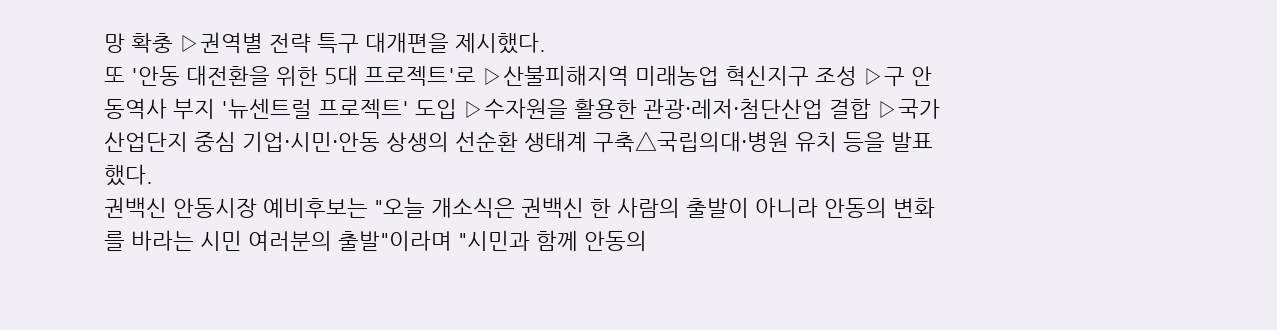망 확충 ▷권역별 전략 특구 대개편을 제시했다.
또 '안동 대전환을 위한 5대 프로젝트'로 ▷산불피해지역 미래농업 혁신지구 조성 ▷구 안동역사 부지 '뉴센트럴 프로젝트' 도입 ▷수자원을 활용한 관광·레저·첨단산업 결합 ▷국가산업단지 중심 기업·시민·안동 상생의 선순환 생태계 구축△국립의대·병원 유치 등을 발표했다.
권백신 안동시장 예비후보는 "오늘 개소식은 권백신 한 사람의 출발이 아니라 안동의 변화를 바라는 시민 여러분의 출발"이라며 "시민과 함께 안동의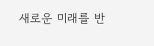새로운 미래를 반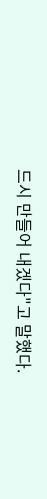드시 만들어 내겠다"고 말했다.